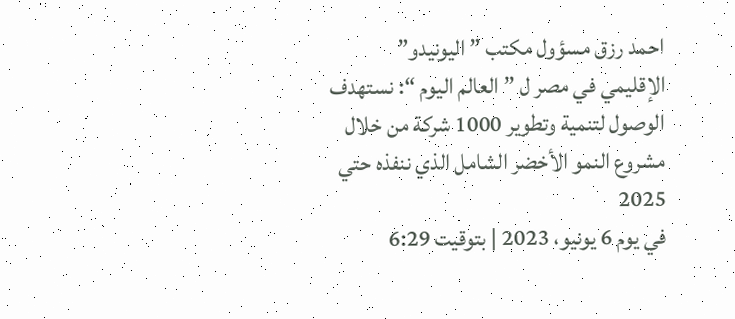احمد رزق مسؤول مكتب ” اليونيدو” الإقليمي في مصر ل ” العالم اليوم “: نستهدف الوصول لتنمية وتطوير 1000 شركة من خلال مشروع النمو الأخضر الشامل الذي ننفذه حتي 2025
في يوم 6 يونيو، 2023 | بتوقيت 6:29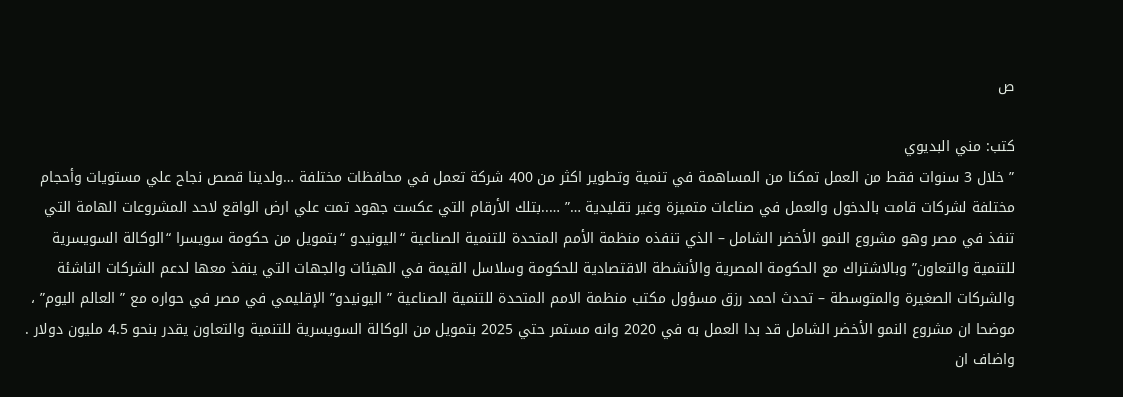ص

كتب: مني البديوي
” خلال 3 سنوات فقط من العمل تمكنا من المساهمة في تنمية وتطوير اكثر من 400 شركة تعمل في محافظات مختلفة …ولدينا قصص نجاح علي مستويات وأحجام مختلفة لشركات قامت بالدخول والعمل في صناعات متميزة وغير تقليدية …” …..بتلك الأرقام التي عكست جهود تمت علي ارض الواقع لاحد المشروعات الهامة التي تنفذ في مصر وهو مشروع النمو الأخضر الشامل – الذي تنفذه منظمة الأمم المتحدة للتنمية الصناعية “اليونيدو “بتمويل من حكومة سويسرا “الوكالة السويسرية للتنمية والتعاون” وبالاشتراك مع الحكومة المصرية والأنشطة الاقتصادية للحكومة وسلاسل القيمة في الهيئات والجهات التي ينفذ معها لدعم الشركات الناشئة والشركات الصغيرة والمتوسطة – تحدث احمد رزق مسؤول مكتب منظمة الامم المتحدة للتنمية الصناعية ” اليونيدو” الإقليمي في مصر في حواره مع ” العالم اليوم” ، موضحا ان مشروع النمو الأخضر الشامل قد بدا العمل به في 2020 وانه مستمر حتي 2025 بتمويل من الوكالة السويسرية للتنمية والتعاون يقدر بنحو 4.5 مليون دولار .
واضاف ان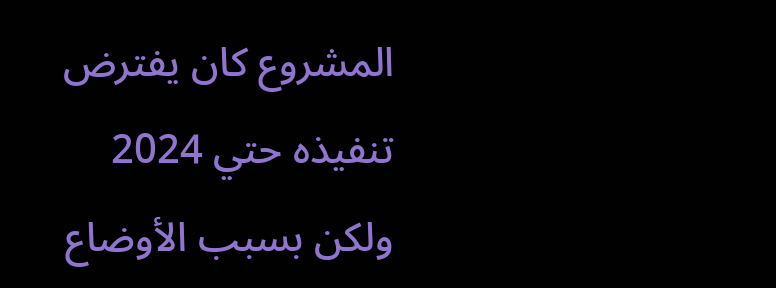المشروع كان يفترض تنفيذه حتي 2024 ولكن بسبب الأوضاع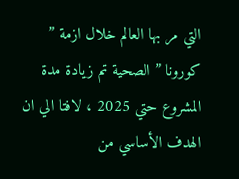التي مر بها العالم خلال ازمة ” كورونا ” الصحية تم زيادة مدة المشروع حتي 2025 ، لافتا الي ان الهدف الأساسي من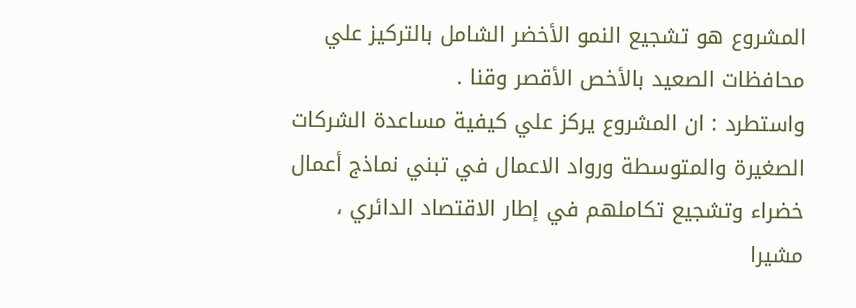المشروع هو تشجيع النمو الأخضر الشامل بالتركيز علي محافظات الصعيد بالأخص الأقصر وقنا .
واستطرد : ان المشروع يركز علي كيفية مساعدة الشركات الصغيرة والمتوسطة ورواد الاعمال في تبني نماذج أعمال خضراء وتشجيع تكاملهم في إطار الاقتصاد الدائري ، مشيرا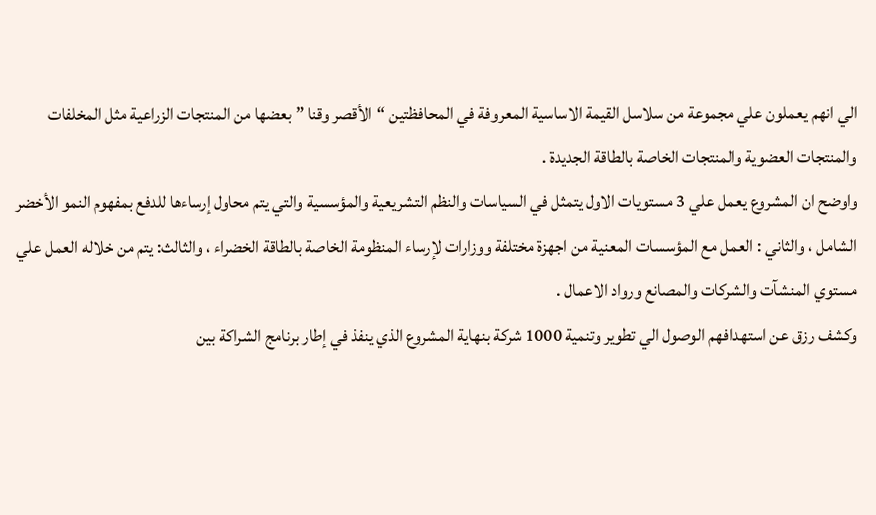الي انهم يعملون علي مجموعة من سلاسل القيمة الاساسية المعروفة في المحافظتين “الأقصر وقنا ” بعضها من المنتجات الزراعية مثل المخلفات والمنتجات العضوية والمنتجات الخاصة بالطاقة الجديدة .
واوضح ان المشروع يعمل علي 3 مستويات الاول يتمثل في السياسات والنظم التشريعية والمؤسسية والتي يتم محاول إرساءها للدفع بمفهوم النمو الأخضر الشامل ، والثاني : العمل مع المؤسسات المعنية من اجهزة مختلفة ووزارات لإرساء المنظومة الخاصة بالطاقة الخضراء ، والثالث: يتم من خلاله العمل علي مستوي المنشآت والشركات والمصانع ورواد الاعمال .
وكشف رزق عن استهدافهم الوصول الي تطوير وتنمية 1000 شركة بنهاية المشروع الذي ينفذ في إطار برنامج الشراكة بين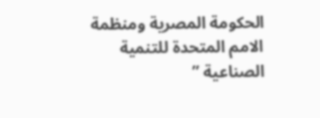الحكومة المصرية ومنظمة الامم المتحدة للتنمية الصناعية ”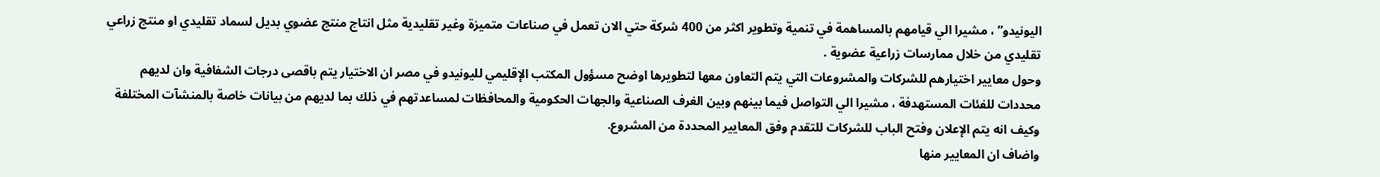اليونيدو” ، مشيرا الي قيامهم بالمساهمة في تنمية وتطوير اكثر من 400 شركة حتي الان تعمل في صناعات متميزة وغير تقليدية مثل انتاج منتج عضوي بديل لسماد تقليدي او منتج زراعي تقليدي من خلال ممارسات زراعية عضوية .
وحول معايير اختيارهم للشركات والمشروعات التي يتم التعاون معها لتطويرها اوضح مسؤول المكتب الإقليمي لليونيدو في مصر ان الاختيار يتم باقصى درجات الشفافية وان لديهم محددات للفئات المستهدفة ، مشيرا الي التواصل فيما بينهم وبين الغرف الصناعية والجهات الحكومية والمحافظات لمساعدتهم في ذلك بما لديهم من بيانات خاصة بالمنشآت المختلفة وكيف انه يتم الإعلان وفتح الباب للشركات للتقدم وفق المعايير المحددة من المشروع.
واضاف ان المعايير منها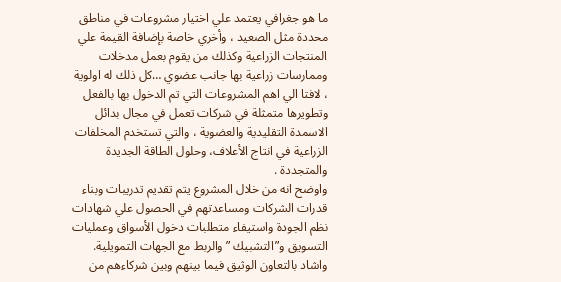ما هو جغرافي يعتمد علي اختيار مشروعات في مناطق محددة مثل الصعيد ، وأخري خاصة بإضافة القيمة علي المنتجات الزراعية وكذلك من يقوم بعمل مدخلات وممارسات زراعية بها جانب عضوي …كل ذلك له اولوية ، لافتا الي اهم المشروعات التي تم الدخول بها بالفعل وتطويرها متمثلة في شركات تعمل في مجال بدائل الاسمدة التقليدية والعضوية ، والتي تستخدم المخلفات الزراعية في انتاج الأعلاف، وحلول الطاقة الجديدة والمتجددة .
واوضح انه من خلال المشروع يتم تقديم تدريبات وبناء قدرات الشركات ومساعدتهم في الحصول علي شهادات نظم الجودة واستيفاء متطلبات دخول الأسواق وعمليات التسويق و”التشبيك ” والربط مع الجهات التمويلية.
واشاد بالتعاون الوثيق فيما بينهم وبين شركاءهم من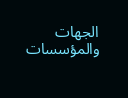الجهات والمؤسسات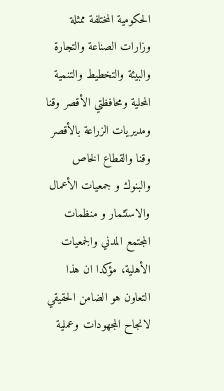الحكومية المختلفة ممثلة وزارات الصناعة والتجارة والبيئة والتخطيط والتنمية المحلية ومحافظتي الأقصر وقنا ومديريات الزراعة بالأقصر وقنا والقطاع الخاص والبنوك و جمعيات الأعمال والاستثمار و منظمات المجتمع المدني والجمعيات الأهلية، مؤكدا ان هذا التعاون هو الضامن الحقيقي لانجاح المجهودات وعملية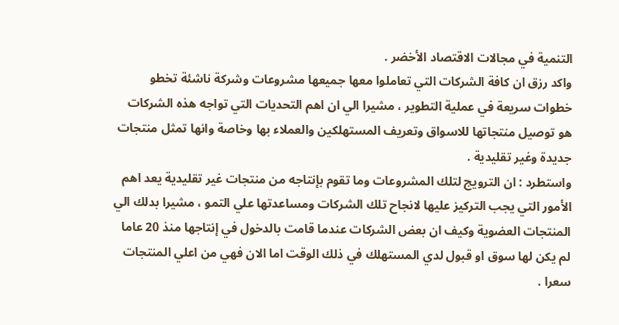التنمية في مجالات الاقتصاد الأخضر .
واكد رزق ان كافة الشركات التي تعاملوا معها جميعها مشروعات وشركة ناشئة تخطو خطوات سريعة في عملية التطوير ، مشيرا الي ان اهم التحديات التي تواجه هذه الشركات هو توصيل منتجاتها للاسواق وتعريف المستهلكين والعملاء بها وخاصة وانها تمثل منتجات جديدة وغير تقليدية .
واستطرد : ان الترويج لتلك المشروعات وما تقوم بإنتاجه من منتجات غير تقليدية يعد اهم الأمور التي يجب التركيز عليها لانجاح تلك الشركات ومساعدتها علي التمو ، مشيرا بدلك الي المنتجات العضوية وكيف ان بعض الشركات عندما قامت بالدخول في إنتاجها منذ 20 عاما لم يكن لها سوق او قبول لدي المستهلك في ذلك الوقت اما الان فهي من اعلي المنتجات سعرا .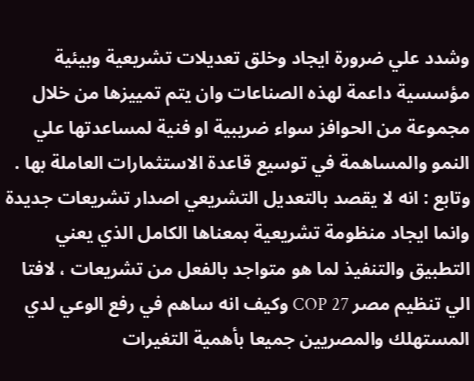وشدد علي ضرورة ايجاد وخلق تعديلات تشريعية وبيئية مؤسسية داعمة لهذه الصناعات وان يتم تمييزها من خلال مجموعة من الحوافز سواء ضريبية او فنية لمساعدتها علي النمو والمساهمة في توسيع قاعدة الاستثمارات العاملة بها .
وتابع : انه لا يقصد بالتعديل التشريعي اصدار تشريعات جديدة وانما ايجاد منظومة تشريعية بمعناها الكامل الذي يعني التطبيق والتنفيذ لما هو متواجد بالفعل من تشريعات ، لافتا الي تنظيم مصر COP 27 وكيف انه ساهم في رفع الوعي لدي المستهلك والمصريين جميعا بأهمية التغيرات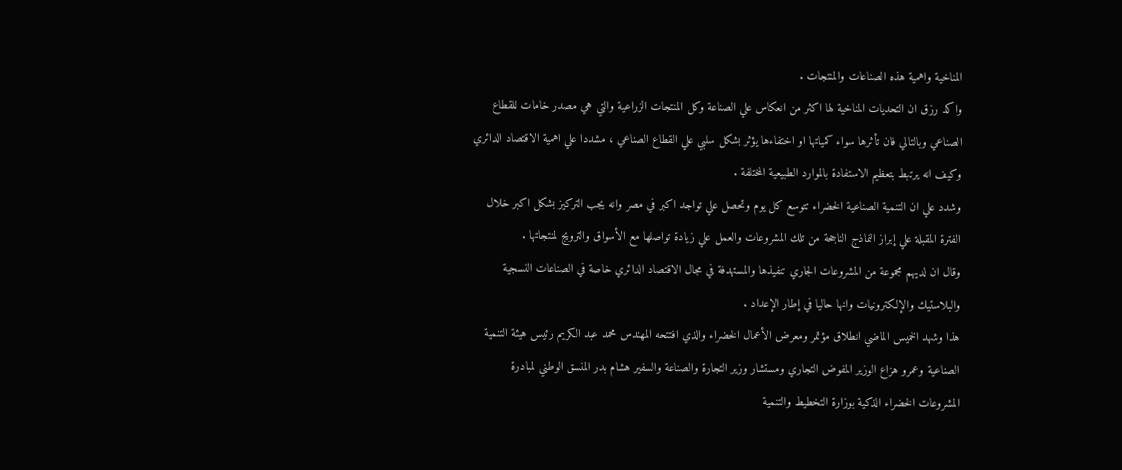المناخية واهمية هذه الصناعات والمنتجات .
واكد رزق ان التحديات المناخية لها اكثر من انعكاس علي الصناعة وكل المنتجات الزراعية والتي هي مصدر خامات للقطاع الصناعي وبالتالي فان تأثرها سواء كمياتها او اختفاءها يؤثر بشكل سلبي علي القطاع الصناعي ، مشددا علي اهمية الاقتصاد الدائري وكيف انه يرتبط بتعظيم الاستفادة بالموارد الطبيعية المختلفة .
وشدد علي ان التنمية الصناعية الخضراء تتوسع كل يوم وتحصل علي تواجد اكبر في مصر وانه يجب التركيز بشكل اكبر خلال الفترة المقبلة علي إبراز النماذج الناجحة من تلك المشروعات والعمل علي زيادة تواصلها مع الأسواق والترويج لمنتجاتها .
وقال ان لديهم مجموعة من المشروعات الجاري تنفيذها والمستهدفة في مجال الاقتصاد الدائري خاصة في الصناعات النسجية والبلاستيك والإلكترونيات وانها حاليا في إطار الإعداد .
هذا وشهد الخميس الماضي انطلاق مؤتمر ومعرض الأعمال الخضراء والذي افتتحه المهندس محمد عبد الكريم رئيس هيئة التنمية الصناعية وعمرو هزاع الوزير المفوض التجاري ومستشار وزير التجارة والصناعة والسفير هشام بدر المنسق الوطني لمبادرة المشروعات الخضراء الذكية بوزارة التخطيط والتنمية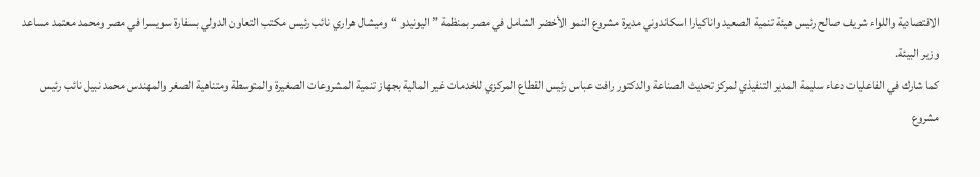الاقتصادية واللواء شريف صالح رئيس هيئة تنمية الصعيد واناكيارا اسكاندوني مديرة مشروع النمو الأخضر الشامل في مصر بمنظمة ” اليونيدو “وميشال هراري نائب رئيس مكتب التعاون الدولي بسفارة سويسرا في مصر ومحمد معتمد مساعد وزير البيئة.
كما شارك في الفاعليات دعاء سليمة المدير التنفيذي لمركز تحديث الصناعة والدكتور رافت عباس رئيس القطاع المركزي للخدمات غير المالية بجهاز تنمية المشروعات الصغيرة والمتوسطة ومتناهية الصغر والمهندس محمد نبيل نائب رئيس مشروع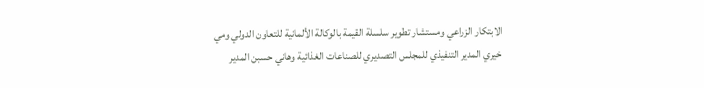الابتكار الزراعي ومستشار تطوير سلسلة القيمة بالوكالة الألمانية للتعاون الدولي ومي خيري المدير التنفيذي للمجلس التصديري للصناعات الغذائية وهاني حسبن المدير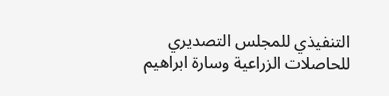التنفيذي للمجلس التصديري للحاصلات الزراعية وسارة ابراهيم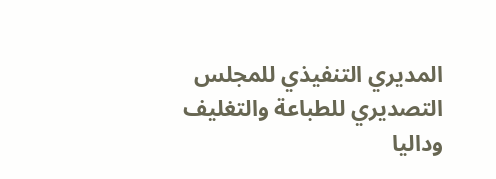المديري التنفيذي للمجلس التصديري للطباعة والتغليف وداليا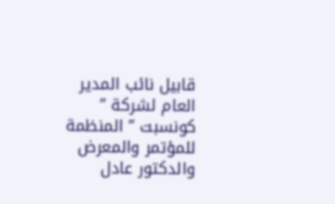قابيل نائب المدير العام لشركة ” كونسبت ” المنظمة للمؤتمر والمعرض والدكتور عادل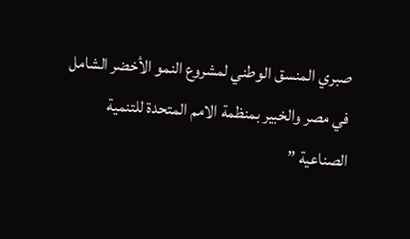صبري المنسق الوطني لمشروع النمو الأخضر الشامل في مصر والخبير بمنظمة الامم المتحدة للتنمية الصناعية ”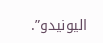اليونيدو”.